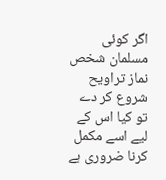اگر كوئى مسلمان شخص نماز تراويح شروع كر دے تو كيا اس كے ليے اسے مكمل كرنا ضرورى ہے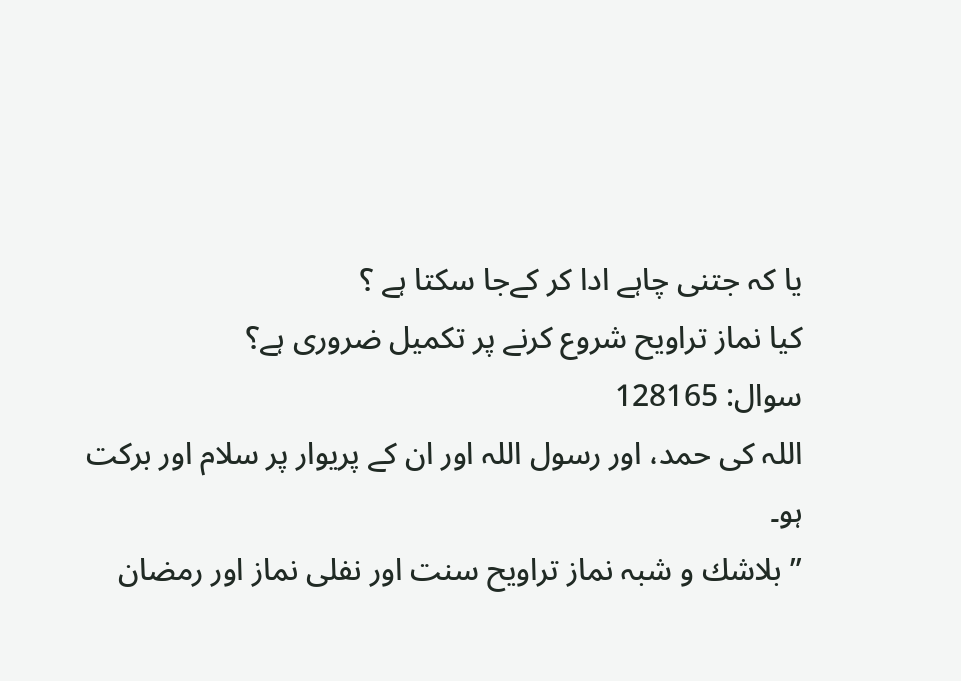يا كہ جتنى چاہے ادا كر كےجا سكتا ہے ؟
کیا نماز تراويح شروع كرنے پر تكميل ضرورى ہے؟
سوال: 128165
اللہ کی حمد، اور رسول اللہ اور ان کے پریوار پر سلام اور برکت ہو۔
” بلاشك و شبہ نماز تراويح سنت اور نفلى نماز اور رمضان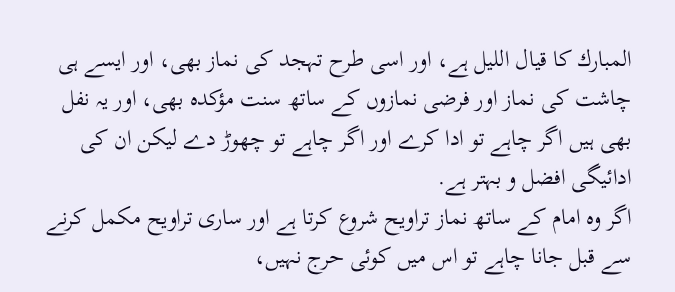المبارك كا قيال الليل ہے، اور اسى طرح تہجد كى نماز بھى، اور ايسے ہى چاشت كى نماز اور فرضى نمازوں كے ساتھ سنت مؤكدہ بھى، اور يہ نفل بھى ہيں اگر چاہے تو ادا كرے اور اگر چاہے تو چھوڑ دے ليكن ان كى ادائيگى افضل و بہتر ہے.
اگر وہ امام كے ساتھ نماز تراويح شروع كرتا ہے اور سارى تراويح مكمل كرنے سے قبل جانا چاہے تو اس ميں كوئى حرج نہيں،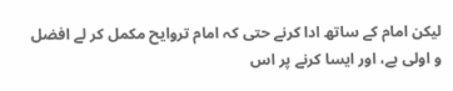ليكن امام كے ساتھ ادا كرنے حتى كہ امام تروايح مكمل كر لے افضل و اولى ہے، اور ايسا كرنے پر اس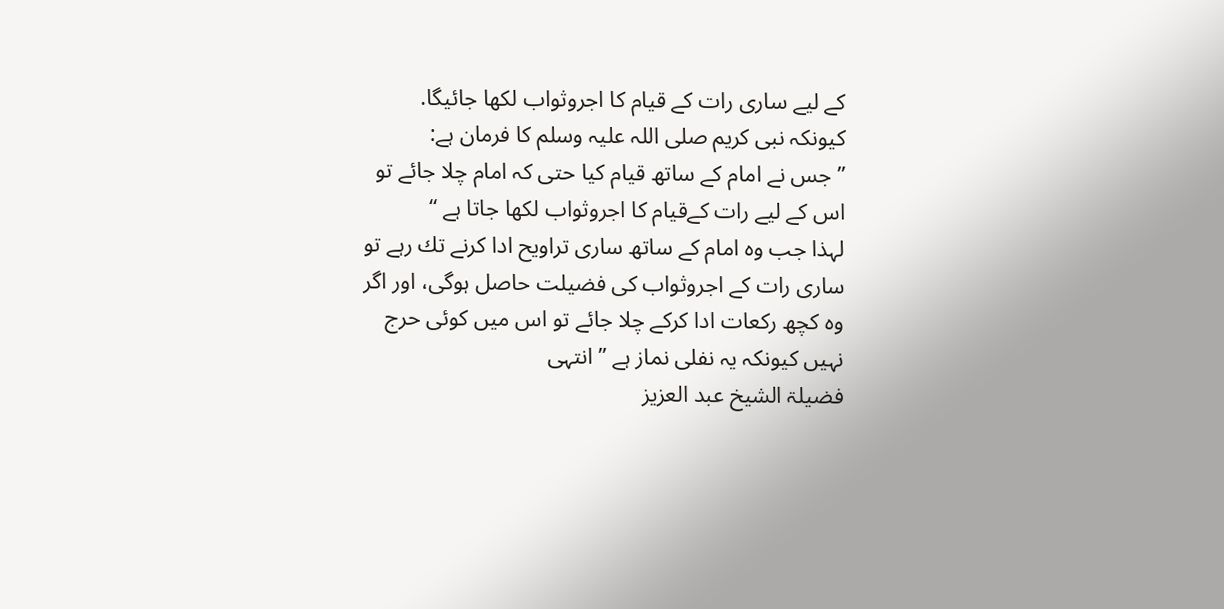كے ليے سارى رات كے قيام كا اجروثواب لكھا جائيگا.
كيونكہ نبى كريم صلى اللہ عليہ وسلم كا فرمان ہے:
” جس نے امام كے ساتھ قيام كيا حتى كہ امام چلا جائے تو اس كے ليے رات كےقيام كا اجروثواب لكھا جاتا ہے “
لہذا جب وہ امام كے ساتھ سارى تراويح ادا كرنے تك رہے تو سارى رات كے اجروثواب كى فضيلت حاصل ہوگى، اور اگر وہ كچھ ركعات ادا كركے چلا جائے تو اس ميں كوئى حرج نہيں كيونكہ يہ نفلى نماز ہے ” انتہى
فضيلۃ الشيخ عبد العزيز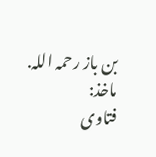بن باز رحمہ اللہ.
ماخذ:
فتاوی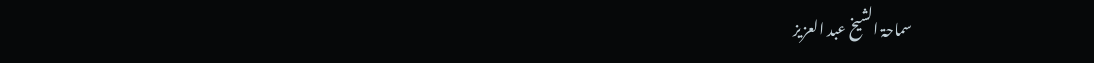سماحۃ الشیخ عبد العزیز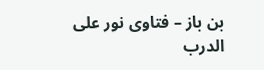بن باز – فتاوی نور علی الدرب